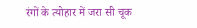रंगों के त्योहार में जरा सी चूक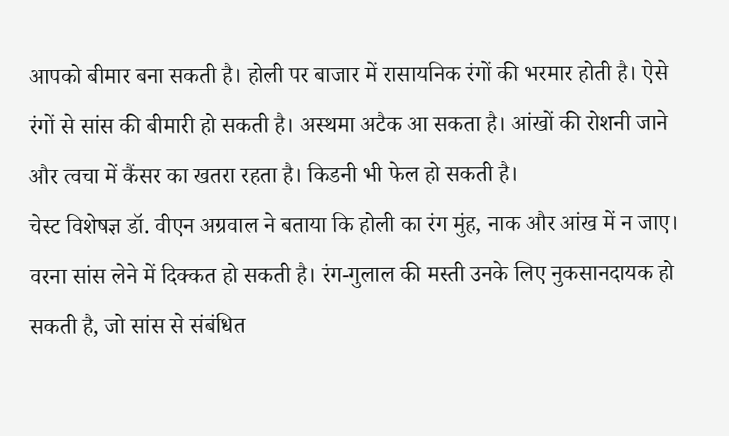आपको बीमार बना सकती है। होली पर बाजार में रासायनिक रंगों की भरमार होती है। ऐसे रंगों से सांस की बीमारी हो सकती है। अस्थमा अटैक आ सकता है। आंखों की रोशनी जाने और त्वचा में कैंसर का खतरा रहता है। किडनी भी फेल हो सकती है।
चेस्ट विशेषज्ञ डॉ. वीएन अग्रवाल ने बताया कि होली का रंग मुंह, नाक और आंख में न जाए। वरना सांस लेने में दिक्कत हो सकती है। रंग-गुलाल की मस्ती उनके लिए नुकसानदायक हो सकती है, जो सांस से संबंधित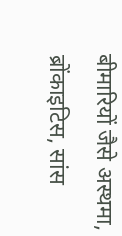बीमारियों जैसे अस्थमा, ब्रोंकाइटिस, सांस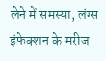लेने में समस्या, लंग्स इंफेक्शन के मरीज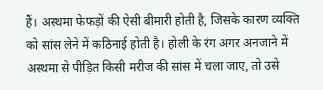हैं। अस्थमा फेफड़ों की ऐसी बीमारी होती है, जिसके कारण व्यक्ति को सांस लेने में कठिनाई होती है। होली के रंग अगर अनजाने में अस्थमा से पीड़ित किसी मरीज की सांस में चला जाए, तो उसे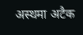अस्थमा अटैक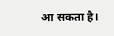आ सकता है।